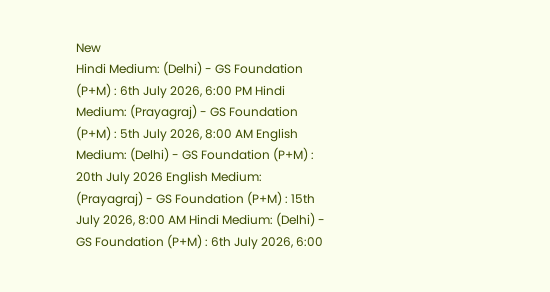New
Hindi Medium: (Delhi) - GS Foundation (P+M) : 6th July 2026, 6:00 PM Hindi Medium: (Prayagraj) - GS Foundation (P+M) : 5th July 2026, 8:00 AM English Medium: (Delhi) - GS Foundation (P+M) : 20th July 2026 English Medium: (Prayagraj) - GS Foundation (P+M) : 15th July 2026, 8:00 AM Hindi Medium: (Delhi) - GS Foundation (P+M) : 6th July 2026, 6:00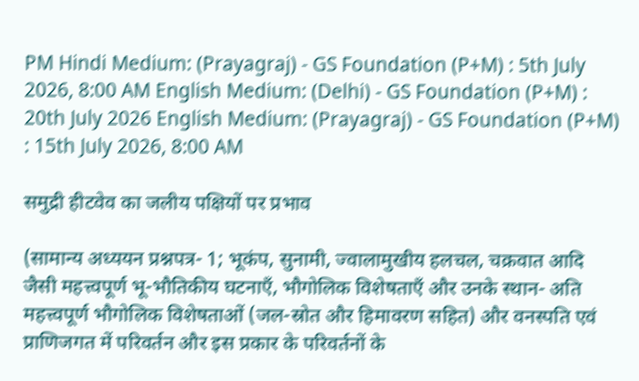PM Hindi Medium: (Prayagraj) - GS Foundation (P+M) : 5th July 2026, 8:00 AM English Medium: (Delhi) - GS Foundation (P+M) : 20th July 2026 English Medium: (Prayagraj) - GS Foundation (P+M) : 15th July 2026, 8:00 AM

समुद्री हीटवेव का जलीय पक्षियों पर प्रभाव

(सामान्य अध्ययन प्रश्नपत्र- 1; भूकंप, सुनामी, ज्वालामुखीय हलचल, चक्रवात आदि जैसी महत्त्वपूर्ण भू-भौतिकीय घटनाएँ, भौगोलिक विशेषताएँ और उनके स्थान- अति महत्त्वपूर्ण भौगोलिक विशेषताओं (जल-स्रोत और हिमावरण सहित) और वनस्पति एवं प्राणिजगत में परिवर्तन और इस प्रकार के परिवर्तनों के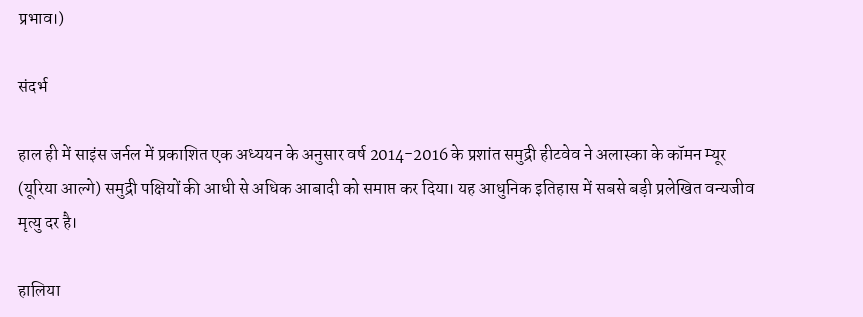प्रभाव।)

संदर्भ

हाल ही में साइंस जर्नल में प्रकाशित एक अध्ययन के अनुसार वर्ष 2014-2016 के प्रशांत समुद्री हीटवेव ने अलास्का के कॉमन म्यूर (यूरिया आल्गे) समुद्री पक्षियों की आधी से अधिक आबादी को समाप्त कर दिया। यह आधुनिक इतिहास में सबसे बड़ी प्रलेखित वन्यजीव मृत्यु दर है।

हालिया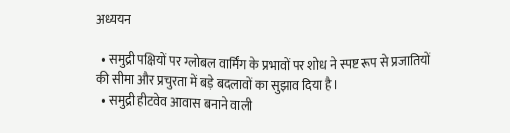अध्ययन

  • समुद्री पक्षियों पर ग्लोबल वार्मिंग के प्रभावों पर शोध ने स्पष्ट रूप से प्रजातियों की सीमा और प्रचुरता में बड़े बदलावों का सुझाव दिया है।
  • समुद्री हीटवेव आवास बनाने वाली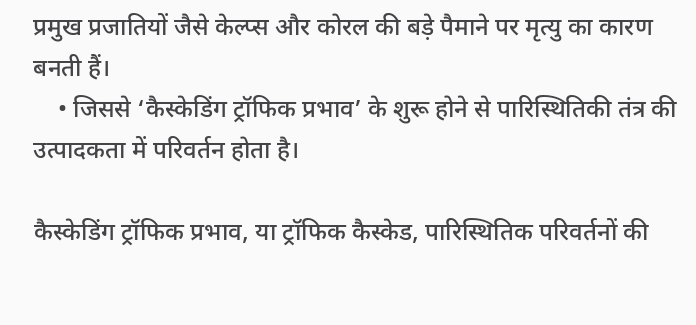प्रमुख प्रजातियों जैसे केल्प्स और कोरल की बड़े पैमाने पर मृत्यु का कारण बनती हैं।
    • जिससे ‘कैस्केडिंग ट्रॉफिक प्रभाव’ के शुरू होने से पारिस्थितिकी तंत्र की उत्पादकता में परिवर्तन होता है।

कैस्केडिंग ट्रॉफिक प्रभाव, या ट्रॉफिक कैस्केड, पारिस्थितिक परिवर्तनों की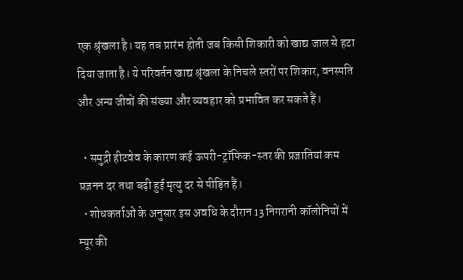एक श्रृंखला है। यह तब प्रारंभ होती जब किसी शिकारी को खाद्य जाल से हटा दिया जाता है। ये परिवर्तन खाद्य श्रृंखला के निचले स्तरों पर शिकार, वनस्पति और अन्य जीवों की संख्या और व्यवहार को प्रभावित कर सकते हैं।

  • समुद्री हीटवेव के कारण कई ऊपरी-ट्रॉफिक-स्तर की प्रजातियां कम प्रजनन दर तथा बढ़ी हुई मृत्यु दर से पीड़ित हैं।
  • शोधकर्ताओं के अनुसार इस अवधि के दौरान 13 निगरानी कॉलोनियों में म्यूर की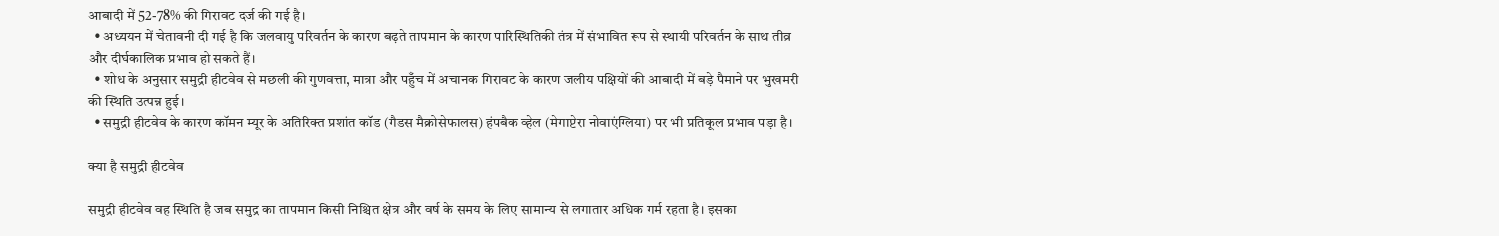आबादी में 52-78% की गिरावट दर्ज की गई है।
  • अध्ययन में चेतावनी दी गई है कि जलवायु परिवर्तन के कारण बढ़ते तापमान के कारण पारिस्थितिकी तंत्र में संभावित रूप से स्थायी परिवर्तन के साथ तीव्र और दीर्घकालिक प्रभाव हो सकते हैं।
  • शोध के अनुसार समुद्री हीटवेव से मछली की गुणवत्ता, मात्रा और पहुँच में अचानक गिरावट के कारण जलीय पक्षियों की आबादी में बड़े पैमाने पर भुखमरी की स्थिति उत्पन्न हुई।
  • समुद्री हीटवेव के कारण कॉमन म्यूर के अतिरिक्त प्रशांत कॉड (गैडस मैक्रोसेफालस) हंपबैक व्हेल (मेगाप्टेरा नोवाएंग्लिया) पर भी प्रतिकूल प्रभाव पड़ा है।

क्या है समुद्री हीटवेव

समुद्री हीटवेव वह स्थिति है जब समुद्र का तापमान किसी निश्चित क्षेत्र और वर्ष के समय के लिए सामान्य से लगातार अधिक गर्म रहता है। इसका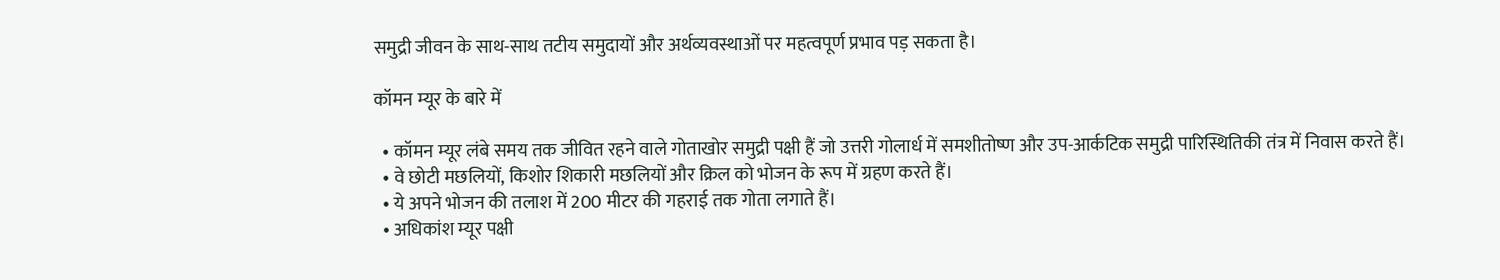समुद्री जीवन के साथ-साथ तटीय समुदायों और अर्थव्यवस्थाओं पर महत्वपूर्ण प्रभाव पड़ सकता है।

कॉमन म्यूर के बारे में

  • कॉमन म्यूर लंबे समय तक जीवित रहने वाले गोताखोर समुद्री पक्षी हैं जो उत्तरी गोलार्ध में समशीतोष्ण और उप-आर्कटिक समुद्री पारिस्थितिकी तंत्र में निवास करते हैं।
  • वे छोटी मछलियों, किशोर शिकारी मछलियों और क्रिल को भोजन के रूप में ग्रहण करते हैं।
  • ये अपने भोजन की तलाश में 200 मीटर की गहराई तक गोता लगाते हैं।
  • अधिकांश म्यूर पक्षी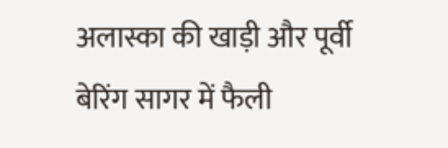अलास्का की खाड़ी और पूर्वी बेरिंग सागर में फैली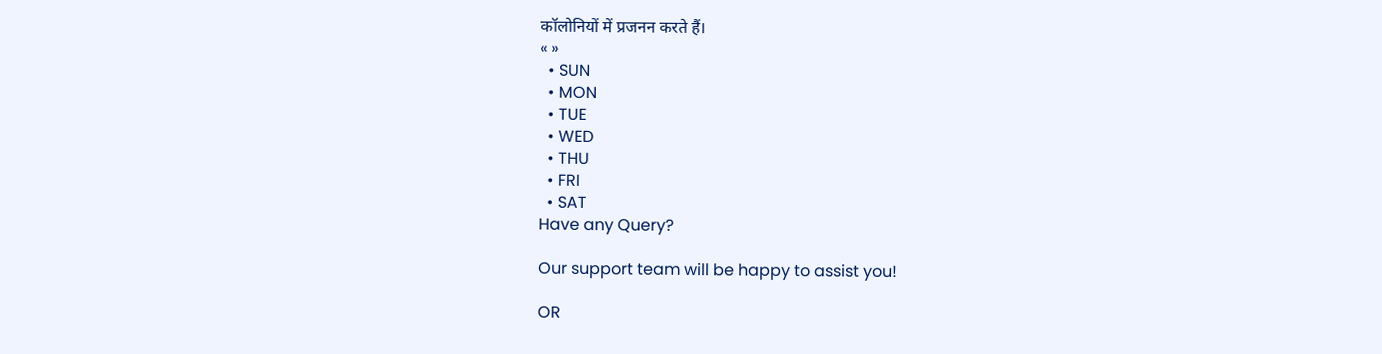कॉलोनियों में प्रजनन करते हैं।
« »
  • SUN
  • MON
  • TUE
  • WED
  • THU
  • FRI
  • SAT
Have any Query?

Our support team will be happy to assist you!

OR